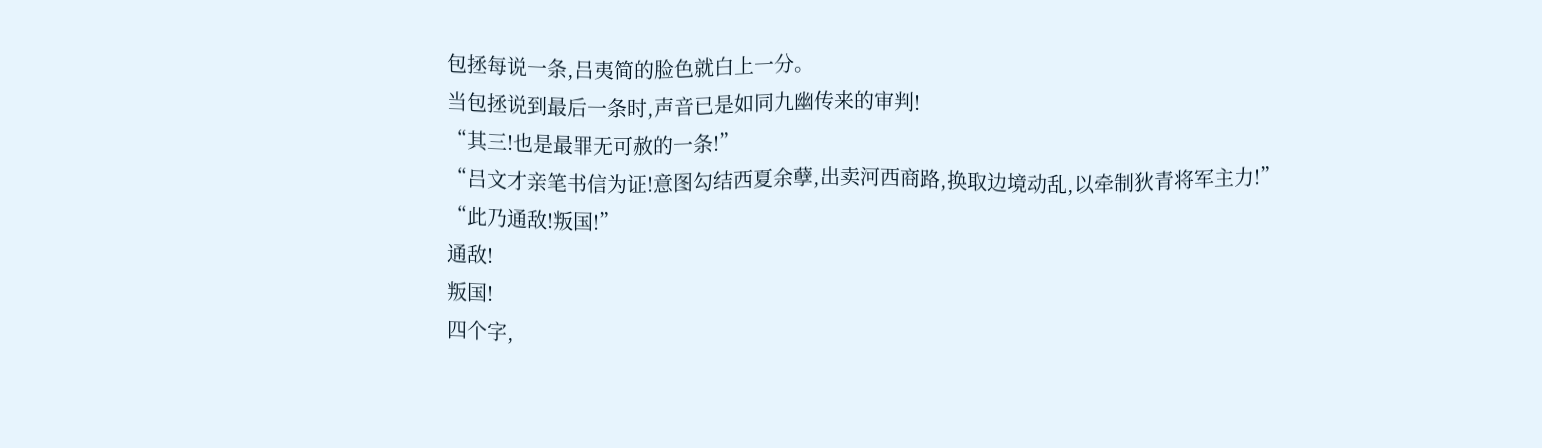包拯每说一条,吕夷简的脸色就白上一分。
当包拯说到最后一条时,声音已是如同九幽传来的审判!
“其三!也是最罪无可赦的一条!”
“吕文才亲笔书信为证!意图勾结西夏余孽,出卖河西商路,换取边境动乱,以牵制狄青将军主力!”
“此乃通敌!叛国!”
通敌!
叛国!
四个字,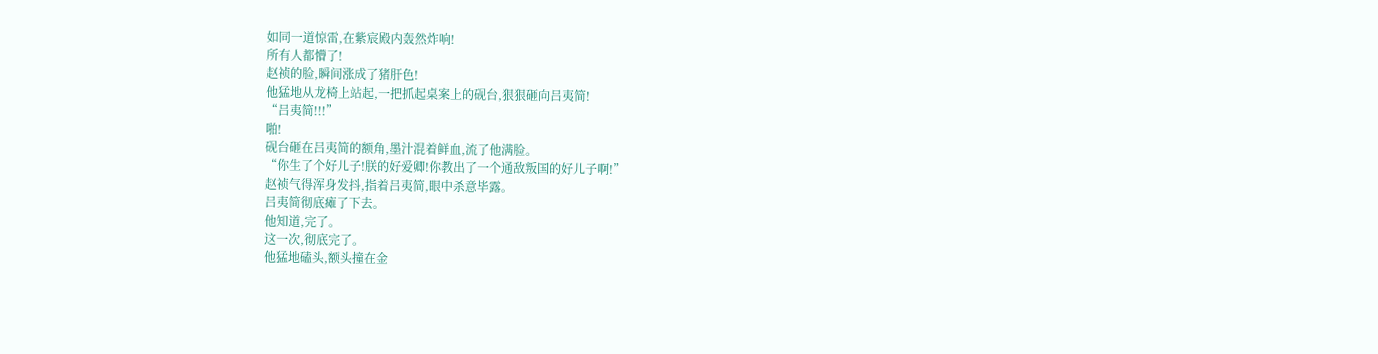如同一道惊雷,在紫宸殿内轰然炸响!
所有人都懵了!
赵祯的脸,瞬间涨成了猪肝色!
他猛地从龙椅上站起,一把抓起桌案上的砚台,狠狠砸向吕夷简!
“吕夷简!!!”
啪!
砚台砸在吕夷简的额角,墨汁混着鲜血,流了他满脸。
“你生了个好儿子!朕的好爱卿!你教出了一个通敌叛国的好儿子啊!”
赵祯气得浑身发抖,指着吕夷简,眼中杀意毕露。
吕夷简彻底瘫了下去。
他知道,完了。
这一次,彻底完了。
他猛地磕头,额头撞在金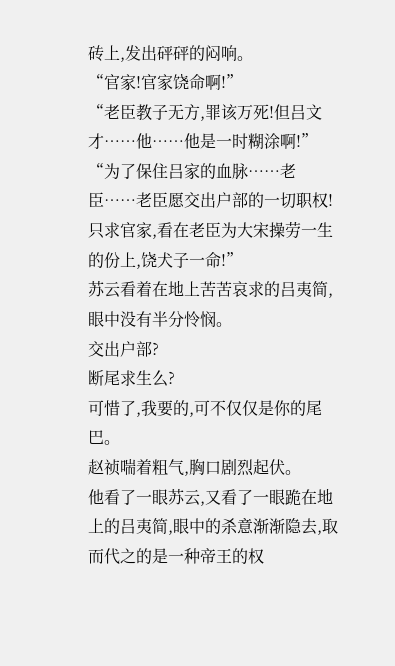砖上,发出砰砰的闷响。
“官家!官家饶命啊!”
“老臣教子无方,罪该万死!但吕文才……他……他是一时糊涂啊!”
“为了保住吕家的血脉……老臣……老臣愿交出户部的一切职权!只求官家,看在老臣为大宋操劳一生的份上,饶犬子一命!”
苏云看着在地上苦苦哀求的吕夷简,眼中没有半分怜悯。
交出户部?
断尾求生么?
可惜了,我要的,可不仅仅是你的尾巴。
赵祯喘着粗气,胸口剧烈起伏。
他看了一眼苏云,又看了一眼跪在地上的吕夷简,眼中的杀意渐渐隐去,取而代之的是一种帝王的权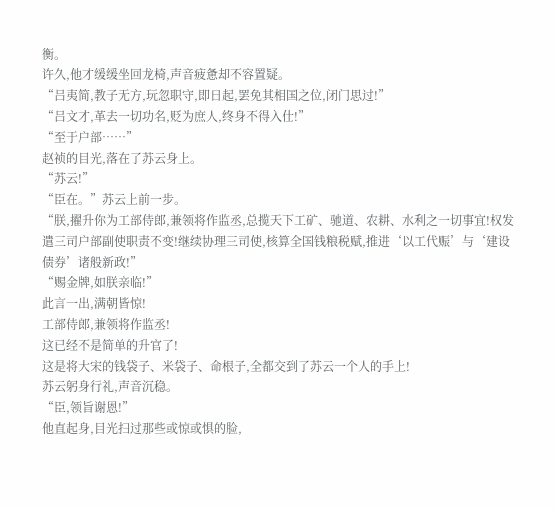衡。
许久,他才缓缓坐回龙椅,声音疲惫却不容置疑。
“吕夷简,教子无方,玩忽职守,即日起,罢免其相国之位,闭门思过!”
“吕文才,革去一切功名,贬为庶人,终身不得入仕!”
“至于户部……”
赵祯的目光,落在了苏云身上。
“苏云!”
“臣在。”苏云上前一步。
“朕,擢升你为工部侍郎,兼领将作监丞,总揽天下工矿、驰道、农耕、水利之一切事宜!权发遣三司户部副使职责不变!继续协理三司使,核算全国钱粮税赋,推进‘以工代赈’与‘建设债券’诸般新政!”
“赐金牌,如朕亲临!”
此言一出,满朝皆惊!
工部侍郎,兼领将作监丞!
这已经不是简单的升官了!
这是将大宋的钱袋子、米袋子、命根子,全都交到了苏云一个人的手上!
苏云躬身行礼,声音沉稳。
“臣,领旨谢恩!”
他直起身,目光扫过那些或惊或惧的脸,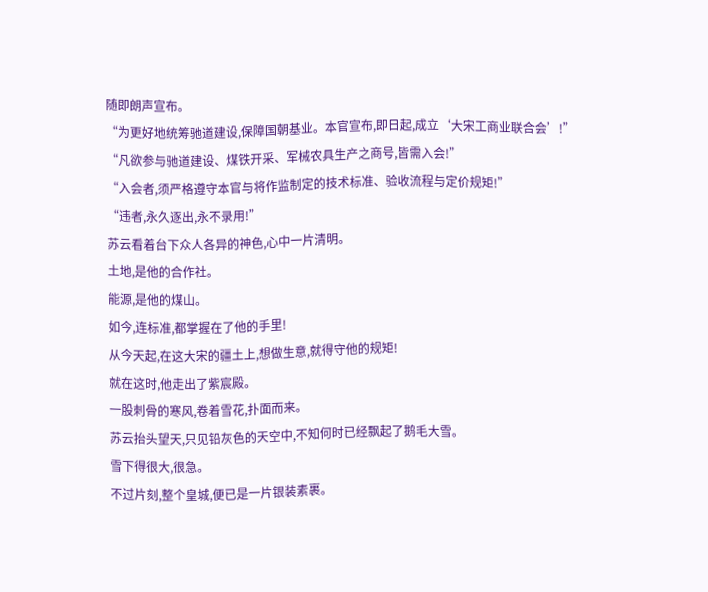随即朗声宣布。
“为更好地统筹驰道建设,保障国朝基业。本官宣布,即日起,成立‘大宋工商业联合会’!”
“凡欲参与驰道建设、煤铁开采、军械农具生产之商号,皆需入会!”
“入会者,须严格遵守本官与将作监制定的技术标准、验收流程与定价规矩!”
“违者,永久逐出,永不录用!”
苏云看着台下众人各异的神色,心中一片清明。
土地,是他的合作社。
能源,是他的煤山。
如今,连标准,都掌握在了他的手里!
从今天起,在这大宋的疆土上,想做生意,就得守他的规矩!
就在这时,他走出了紫宸殿。
一股刺骨的寒风,卷着雪花,扑面而来。
苏云抬头望天,只见铅灰色的天空中,不知何时已经飘起了鹅毛大雪。
雪下得很大,很急。
不过片刻,整个皇城,便已是一片银装素裹。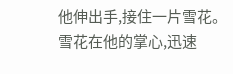他伸出手,接住一片雪花。
雪花在他的掌心,迅速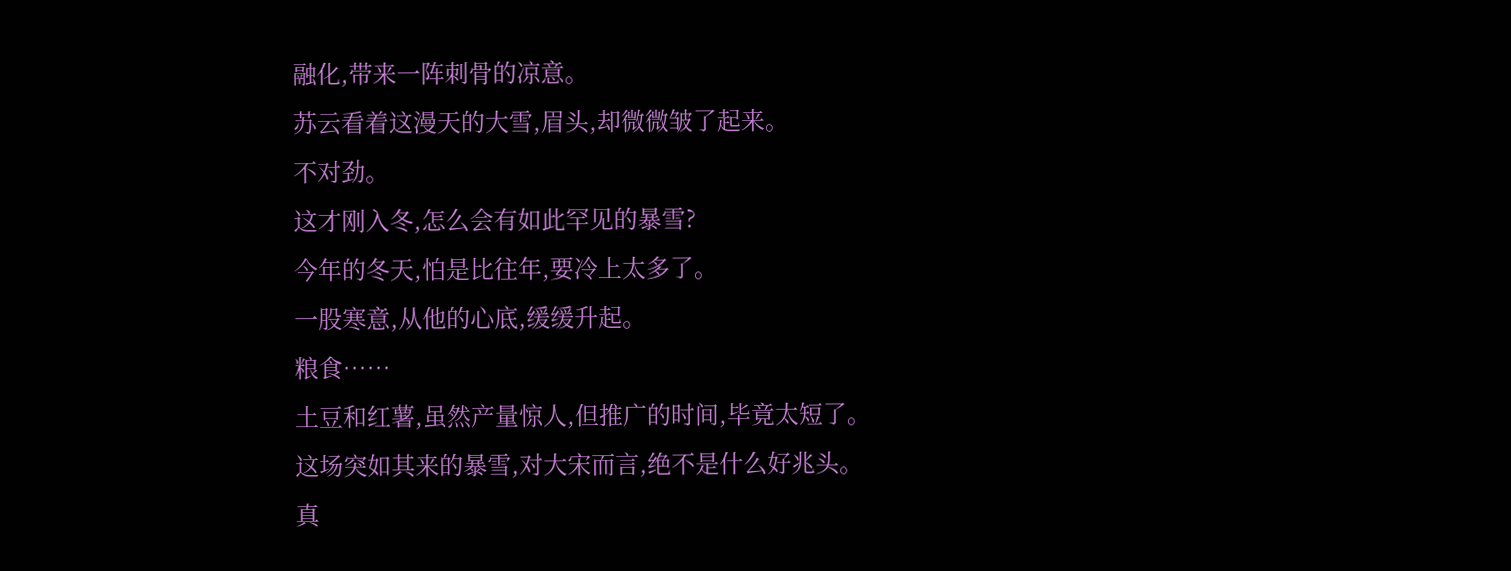融化,带来一阵刺骨的凉意。
苏云看着这漫天的大雪,眉头,却微微皱了起来。
不对劲。
这才刚入冬,怎么会有如此罕见的暴雪?
今年的冬天,怕是比往年,要冷上太多了。
一股寒意,从他的心底,缓缓升起。
粮食……
土豆和红薯,虽然产量惊人,但推广的时间,毕竟太短了。
这场突如其来的暴雪,对大宋而言,绝不是什么好兆头。
真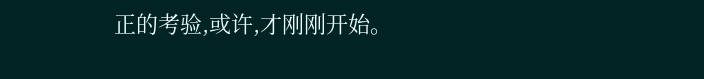正的考验,或许,才刚刚开始。